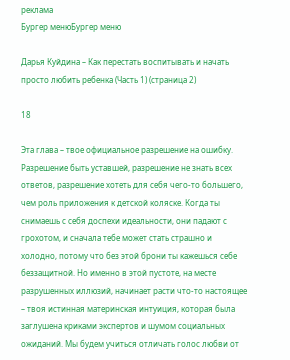реклама
Бургер менюБургер меню

Дарья Куйдина – Как перестать воспитывать и начать просто любить ребенка (Часть 1) (страница 2)

18

Эта глава – твое официальное разрешение на ошибку. Разрешение быть уставшей, разрешение не знать всех ответов, разрешение хотеть для себя чего-то большего, чем роль приложения к детской коляске. Когда ты снимаешь с себя доспехи идеальности, они падают с грохотом, и сначала тебе может стать страшно и холодно, потому что без этой брони ты кажешься себе беззащитной. Но именно в этой пустоте, на месте разрушенных иллюзий, начинает расти что-то настоящее – твоя истинная материнская интуиция, которая была заглушена криками экспертов и шумом социальных ожиданий. Мы будем учиться отличать голос любви от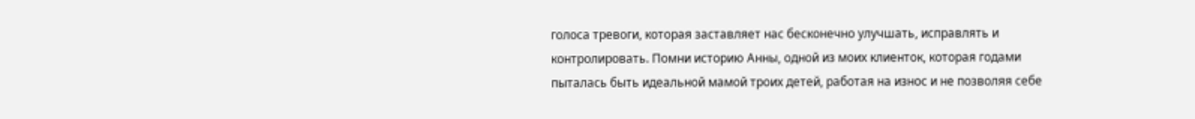голоса тревоги, которая заставляет нас бесконечно улучшать, исправлять и контролировать. Помни историю Анны, одной из моих клиенток, которая годами пыталась быть идеальной мамой троих детей, работая на износ и не позволяя себе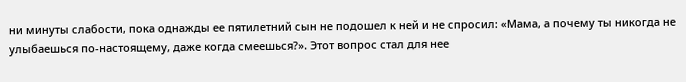ни минуты слабости, пока однажды ее пятилетний сын не подошел к ней и не спросил: «Мама, а почему ты никогда не улыбаешься по-настоящему, даже когда смеешься?». Этот вопрос стал для нее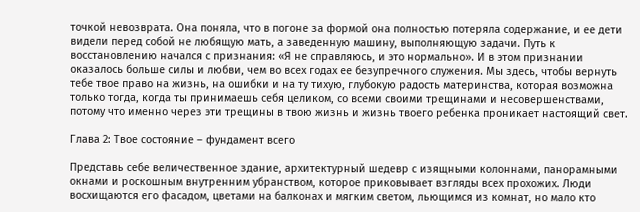точкой невозврата. Она поняла, что в погоне за формой она полностью потеряла содержание, и ее дети видели перед собой не любящую мать, а заведенную машину, выполняющую задачи. Путь к восстановлению начался с признания: «Я не справляюсь, и это нормально». И в этом признании оказалось больше силы и любви, чем во всех годах ее безупречного служения. Мы здесь, чтобы вернуть тебе твое право на жизнь, на ошибки и на ту тихую, глубокую радость материнства, которая возможна только тогда, когда ты принимаешь себя целиком, со всеми своими трещинами и несовершенствами, потому что именно через эти трещины в твою жизнь и жизнь твоего ребенка проникает настоящий свет.

Глава 2: Твое состояние – фундамент всего

Представь себе величественное здание, архитектурный шедевр с изящными колоннами, панорамными окнами и роскошным внутренним убранством, которое приковывает взгляды всех прохожих. Люди восхищаются его фасадом, цветами на балконах и мягким светом, льющимся из комнат, но мало кто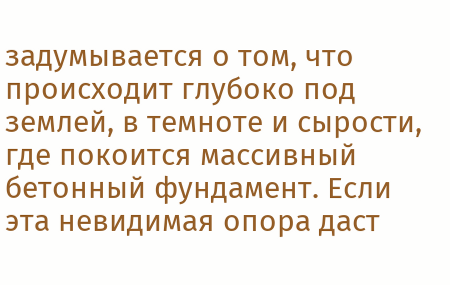задумывается о том, что происходит глубоко под землей, в темноте и сырости, где покоится массивный бетонный фундамент. Если эта невидимая опора даст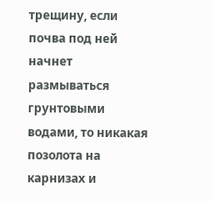трещину, если почва под ней начнет размываться грунтовыми водами, то никакая позолота на карнизах и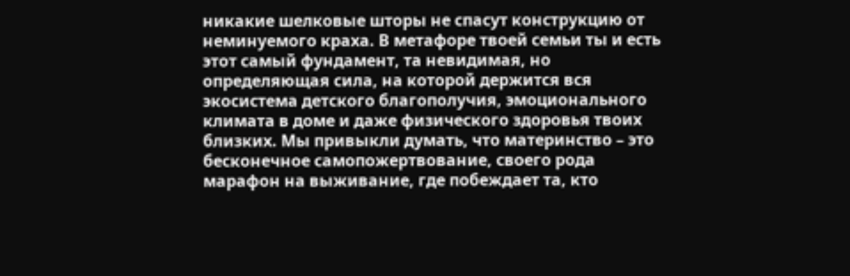никакие шелковые шторы не спасут конструкцию от неминуемого краха. В метафоре твоей семьи ты и есть этот самый фундамент, та невидимая, но определяющая сила, на которой держится вся экосистема детского благополучия, эмоционального климата в доме и даже физического здоровья твоих близких. Мы привыкли думать, что материнство – это бесконечное самопожертвование, своего рода марафон на выживание, где побеждает та, кто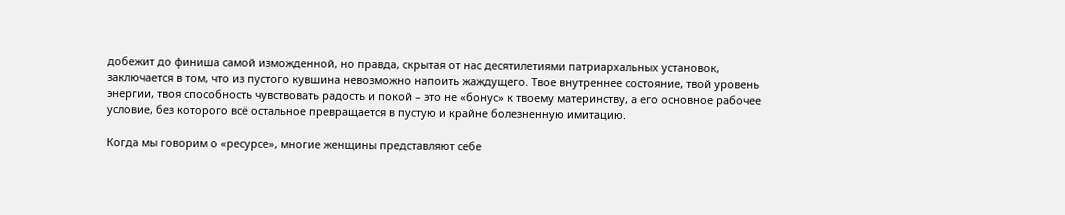добежит до финиша самой изможденной, но правда, скрытая от нас десятилетиями патриархальных установок, заключается в том, что из пустого кувшина невозможно напоить жаждущего. Твое внутреннее состояние, твой уровень энергии, твоя способность чувствовать радость и покой – это не «бонус» к твоему материнству, а его основное рабочее условие, без которого всё остальное превращается в пустую и крайне болезненную имитацию.

Когда мы говорим о «ресурсе», многие женщины представляют себе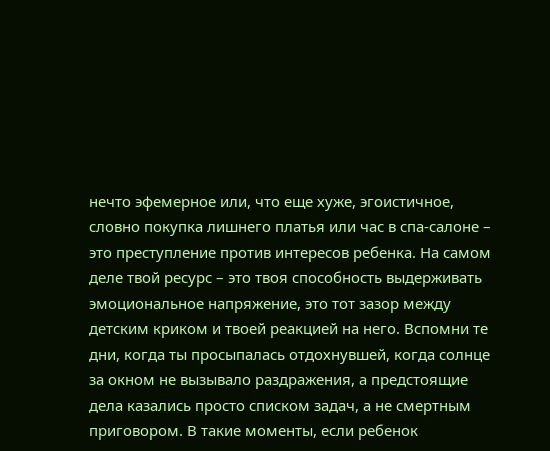нечто эфемерное или, что еще хуже, эгоистичное, словно покупка лишнего платья или час в спа-салоне – это преступление против интересов ребенка. На самом деле твой ресурс – это твоя способность выдерживать эмоциональное напряжение, это тот зазор между детским криком и твоей реакцией на него. Вспомни те дни, когда ты просыпалась отдохнувшей, когда солнце за окном не вызывало раздражения, а предстоящие дела казались просто списком задач, а не смертным приговором. В такие моменты, если ребенок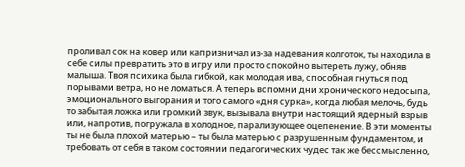проливал сок на ковер или капризничал из-за надевания колготок, ты находила в себе силы превратить это в игру или просто спокойно вытереть лужу, обняв малыша. Твоя психика была гибкой, как молодая ива, способная гнуться под порывами ветра, но не ломаться. А теперь вспомни дни хронического недосыпа, эмоционального выгорания и того самого «дня сурка», когда любая мелочь, будь то забытая ложка или громкий звук, вызывала внутри настоящий ядерный взрыв или, напротив, погружала в холодное, парализующее оцепенение. В эти моменты ты не была плохой матерью – ты была матерью с разрушенным фундаментом, и требовать от себя в таком состоянии педагогических чудес так же бессмысленно,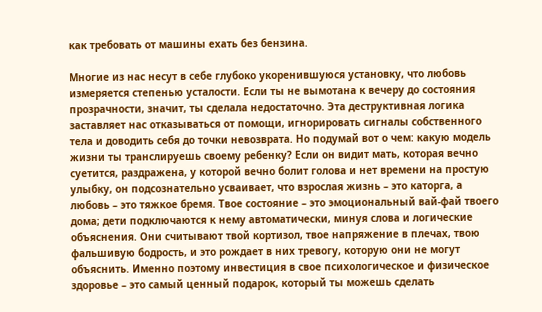как требовать от машины ехать без бензина.

Многие из нас несут в себе глубоко укоренившуюся установку, что любовь измеряется степенью усталости. Если ты не вымотана к вечеру до состояния прозрачности, значит, ты сделала недостаточно. Эта деструктивная логика заставляет нас отказываться от помощи, игнорировать сигналы собственного тела и доводить себя до точки невозврата. Но подумай вот о чем: какую модель жизни ты транслируешь своему ребенку? Если он видит мать, которая вечно суетится, раздражена, у которой вечно болит голова и нет времени на простую улыбку, он подсознательно усваивает, что взрослая жизнь – это каторга, а любовь – это тяжкое бремя. Твое состояние – это эмоциональный вай-фай твоего дома; дети подключаются к нему автоматически, минуя слова и логические объяснения. Они считывают твой кортизол, твое напряжение в плечах, твою фальшивую бодрость, и это рождает в них тревогу, которую они не могут объяснить. Именно поэтому инвестиция в свое психологическое и физическое здоровье – это самый ценный подарок, который ты можешь сделать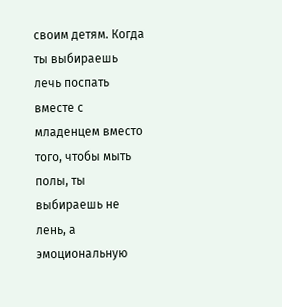своим детям. Когда ты выбираешь лечь поспать вместе с младенцем вместо того, чтобы мыть полы, ты выбираешь не лень, а эмоциональную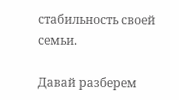стабильность своей семьи.

Давай разберем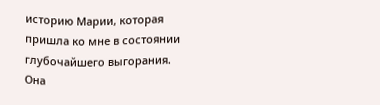историю Марии, которая пришла ко мне в состоянии глубочайшего выгорания. Она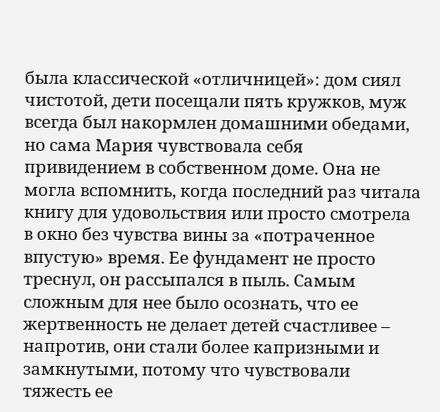была классической «отличницей»: дом сиял чистотой, дети посещали пять кружков, муж всегда был накормлен домашними обедами, но сама Мария чувствовала себя привидением в собственном доме. Она не могла вспомнить, когда последний раз читала книгу для удовольствия или просто смотрела в окно без чувства вины за «потраченное впустую» время. Ее фундамент не просто треснул, он рассыпался в пыль. Самым сложным для нее было осознать, что ее жертвенность не делает детей счастливее – напротив, они стали более капризными и замкнутыми, потому что чувствовали тяжесть ее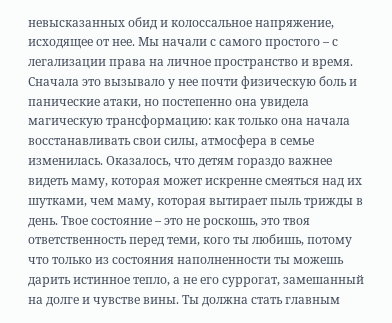невысказанных обид и колоссальное напряжение, исходящее от нее. Мы начали с самого простого – с легализации права на личное пространство и время. Сначала это вызывало у нее почти физическую боль и панические атаки, но постепенно она увидела магическую трансформацию: как только она начала восстанавливать свои силы, атмосфера в семье изменилась. Оказалось, что детям гораздо важнее видеть маму, которая может искренне смеяться над их шутками, чем маму, которая вытирает пыль трижды в день. Твое состояние – это не роскошь, это твоя ответственность перед теми, кого ты любишь, потому что только из состояния наполненности ты можешь дарить истинное тепло, а не его суррогат, замешанный на долге и чувстве вины. Ты должна стать главным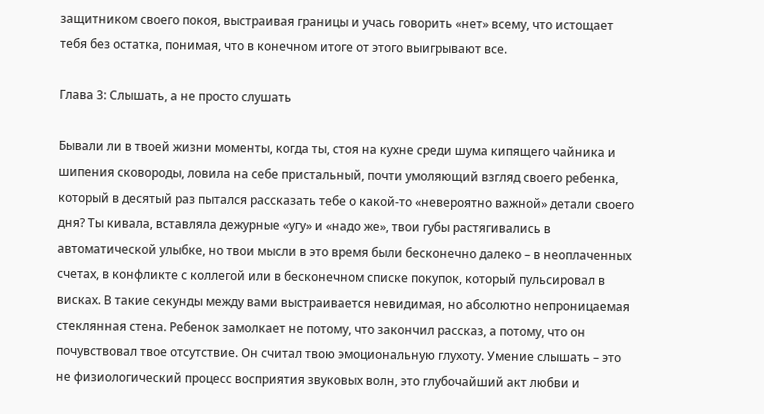защитником своего покоя, выстраивая границы и учась говорить «нет» всему, что истощает тебя без остатка, понимая, что в конечном итоге от этого выигрывают все.

Глава 3: Слышать, а не просто слушать

Бывали ли в твоей жизни моменты, когда ты, стоя на кухне среди шума кипящего чайника и шипения сковороды, ловила на себе пристальный, почти умоляющий взгляд своего ребенка, который в десятый раз пытался рассказать тебе о какой-то «невероятно важной» детали своего дня? Ты кивала, вставляла дежурные «угу» и «надо же», твои губы растягивались в автоматической улыбке, но твои мысли в это время были бесконечно далеко – в неоплаченных счетах, в конфликте с коллегой или в бесконечном списке покупок, который пульсировал в висках. В такие секунды между вами выстраивается невидимая, но абсолютно непроницаемая стеклянная стена. Ребенок замолкает не потому, что закончил рассказ, а потому, что он почувствовал твое отсутствие. Он считал твою эмоциональную глухоту. Умение слышать – это не физиологический процесс восприятия звуковых волн, это глубочайший акт любви и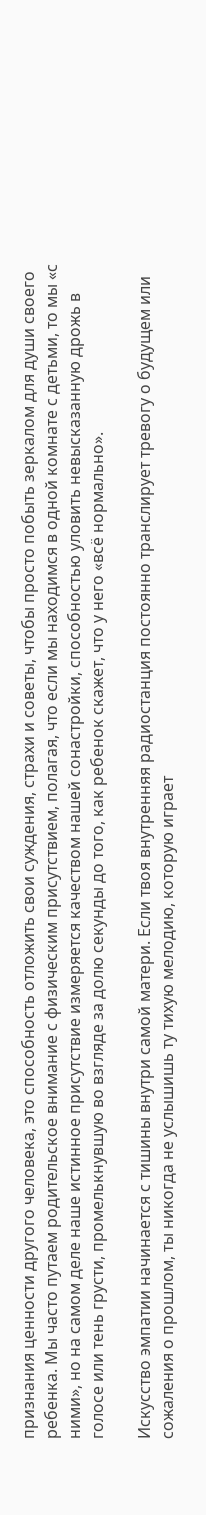признания ценности другого человека, это способность отложить свои суждения, страхи и советы, чтобы просто побыть зеркалом для души своего ребенка. Мы часто путаем родительское внимание с физическим присутствием, полагая, что если мы находимся в одной комнате с детьми, то мы «с ними», но на самом деле наше истинное присутствие измеряется качеством нашей сонастройки, способностью уловить невысказанную дрожь в голосе или тень грусти, промелькнувшую во взгляде за долю секунды до того, как ребенок скажет, что у него «всё нормально».

Искусство эмпатии начинается с тишины внутри самой матери. Если твоя внутренняя радиостанция постоянно транслирует тревогу о будущем или сожаления о прошлом, ты никогда не услышишь ту тихую мелодию, которую играет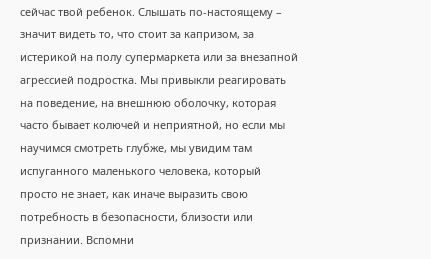сейчас твой ребенок. Слышать по-настоящему – значит видеть то, что стоит за капризом, за истерикой на полу супермаркета или за внезапной агрессией подростка. Мы привыкли реагировать на поведение, на внешнюю оболочку, которая часто бывает колючей и неприятной, но если мы научимся смотреть глубже, мы увидим там испуганного маленького человека, который просто не знает, как иначе выразить свою потребность в безопасности, близости или признании. Вспомни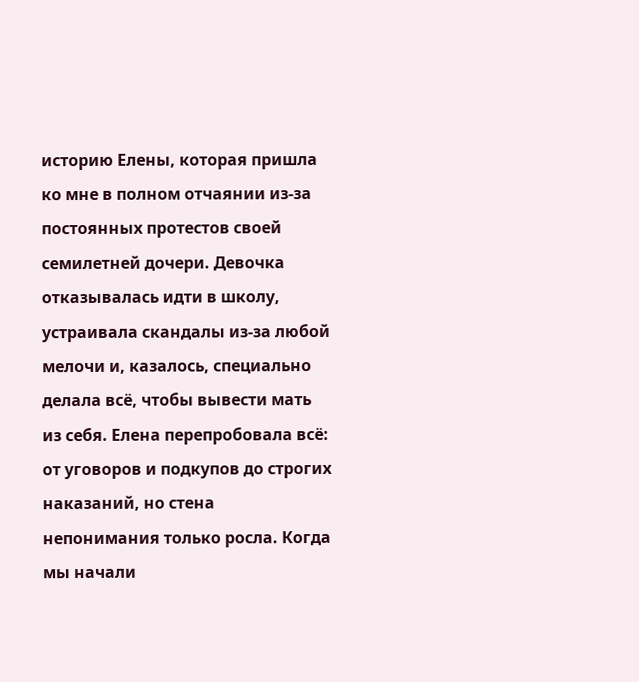историю Елены, которая пришла ко мне в полном отчаянии из-за постоянных протестов своей семилетней дочери. Девочка отказывалась идти в школу, устраивала скандалы из-за любой мелочи и, казалось, специально делала всё, чтобы вывести мать из себя. Елена перепробовала всё: от уговоров и подкупов до строгих наказаний, но стена непонимания только росла. Когда мы начали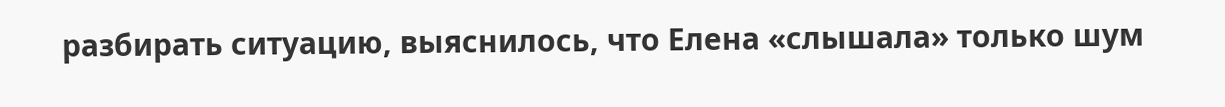разбирать ситуацию, выяснилось, что Елена «слышала» только шум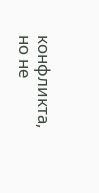конфликта, но не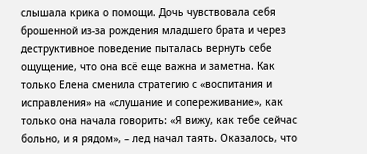слышала крика о помощи. Дочь чувствовала себя брошенной из-за рождения младшего брата и через деструктивное поведение пыталась вернуть себе ощущение, что она всё еще важна и заметна. Как только Елена сменила стратегию с «воспитания и исправления» на «слушание и сопереживание», как только она начала говорить: «Я вижу, как тебе сейчас больно, и я рядом», – лед начал таять. Оказалось, что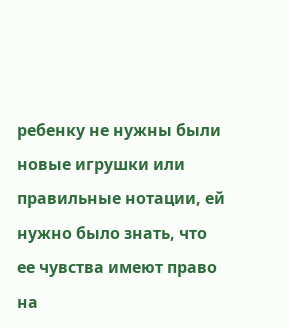ребенку не нужны были новые игрушки или правильные нотации, ей нужно было знать, что ее чувства имеют право на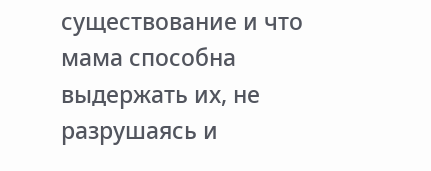существование и что мама способна выдержать их, не разрушаясь и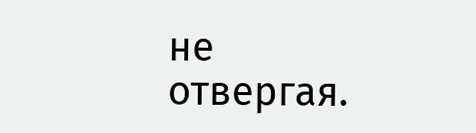не отвергая.